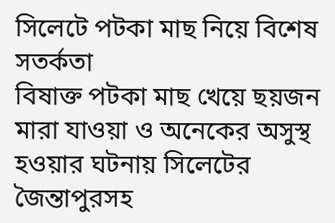সিলেটে পটকা মাছ নিয়ে বিশেষ সতর্কতা
বিষাক্ত পটকা মাছ খেয়ে ছয়জন মারা যাওয়া ও অনেকের অসুস্থ হওয়ার ঘটনায় সিলেটের জৈন্তাপুরসহ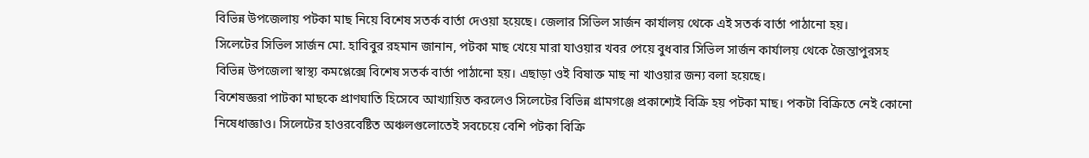বিভিন্ন উপজেলায় পটকা মাছ নিয়ে বিশেষ সতর্ক বার্তা দেওয়া হয়েছে। জেলার সিভিল সার্জন কার্যালয় থেকে এই সতর্ক বার্তা পাঠানো হয়।
সিলেটের সিভিল সার্জন মো. হাবিবুর রহমান জানান, পটকা মাছ খেয়ে মারা যাওয়ার খবর পেয়ে বুধবার সিভিল সার্জন কার্যালয় থেকে জৈন্তাপুরসহ বিভিন্ন উপজেলা স্বাস্থ্য কমপ্লেক্সে বিশেষ সতর্ক বার্তা পাঠানো হয়। এছাড়া ওই বিষাক্ত মাছ না খাওয়ার জন্য বলা হয়েছে।
বিশেষজ্ঞরা পাটকা মাছকে প্রাণঘাতি হিসেবে আখ্যায়িত করলেও সিলেটের বিভিন্ন গ্রামগঞ্জে প্রকাশ্যেই বিক্রি হয় পটকা মাছ। পকটা বিক্রিতে নেই কোনো নিষেধাজ্ঞাও। সিলেটের হাওরবেষ্টিত অঞ্চলগুলোতেই সবচেয়ে বেশি পটকা বিক্রি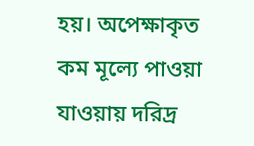হয়। অপেক্ষাকৃত কম মূল্যে পাওয়া যাওয়ায় দরিদ্র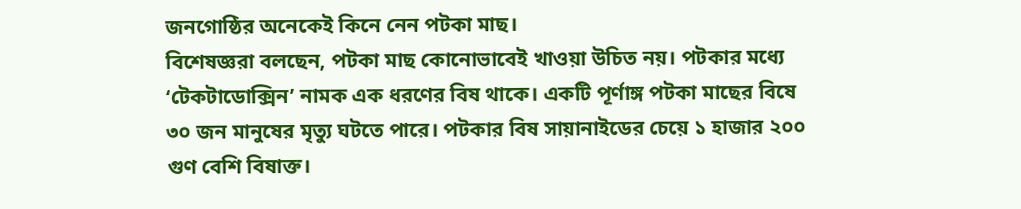জনগোষ্ঠির অনেকেই কিনে নেন পটকা মাছ।
বিশেষজ্ঞরা বলছেন, পটকা মাছ কোনোভাবেই খাওয়া উচিত নয়। পটকার মধ্যে ‘টেকটাডোক্সিন’ নামক এক ধরণের বিষ থাকে। একটি পূর্ণাঙ্গ পটকা মাছের বিষে ৩০ জন মানুষের মৃত্যু ঘটতে পারে। পটকার বিষ সায়ানাইডের চেয়ে ১ হাজার ২০০ গুণ বেশি বিষাক্ত।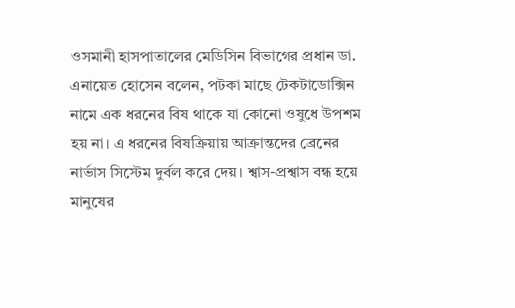ওসমানী হাসপাতালের মেডিসিন বিভাগের প্রধান ডা. এনায়েত হোসেন বলেন, পটকা মাছে টেকটাডোক্সিন নামে এক ধরনের বিষ থাকে যা কোনো ওষুধে উপশম হয় না। এ ধরনের বিষক্রিয়ায় আক্রান্তদের ব্রেনের নার্ভাস সিস্টেম দুর্বল করে দেয়। শ্বাস-প্রশ্বাস বন্ধ হয়ে মানুষের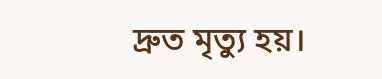দ্রুত মৃত্যু হয়।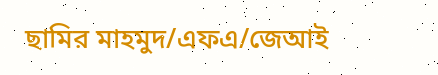ছামির মাহমুদ/এফএ/জেআই